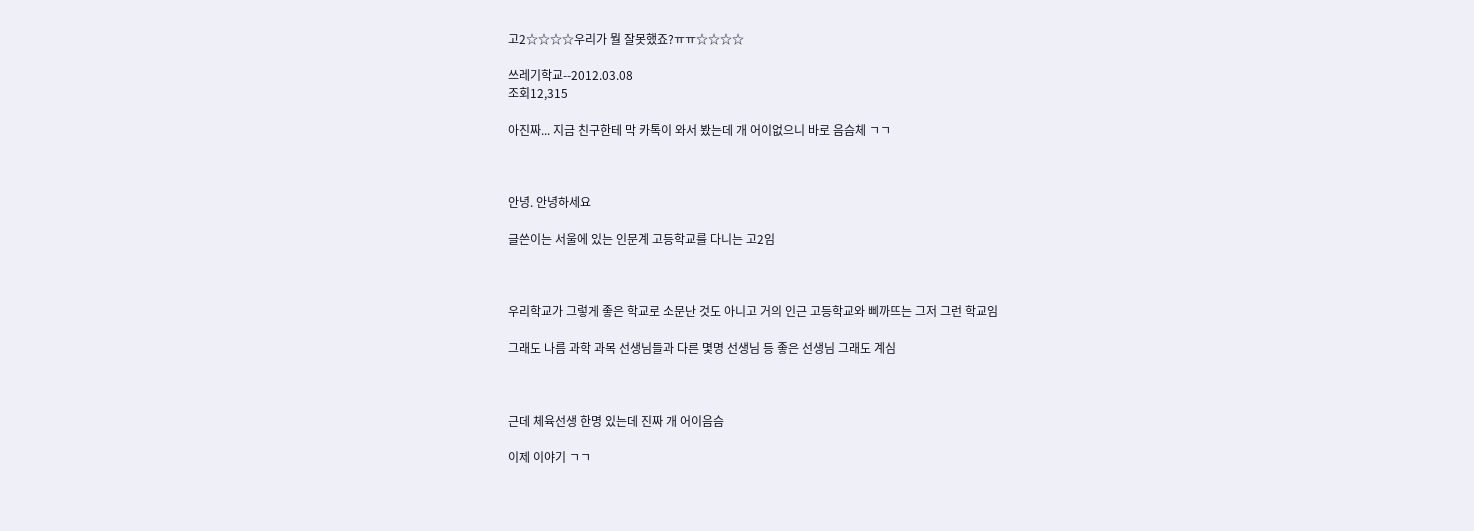고2☆☆☆☆우리가 뭘 잘못했죠?ㅠㅠ☆☆☆☆

쓰레기학교--2012.03.08
조회12,315

아진짜... 지금 친구한테 막 카톡이 와서 봤는데 개 어이없으니 바로 음슴체 ㄱㄱ



안녕. 안녕하세요

글쓴이는 서울에 있는 인문계 고등학교를 다니는 고2임



우리학교가 그렇게 좋은 학교로 소문난 것도 아니고 거의 인근 고등학교와 삐까뜨는 그저 그런 학교임

그래도 나름 과학 과목 선생님들과 다른 몇명 선생님 등 좋은 선생님 그래도 계심



근데 체육선생 한명 있는데 진짜 개 어이음슴

이제 이야기 ㄱㄱ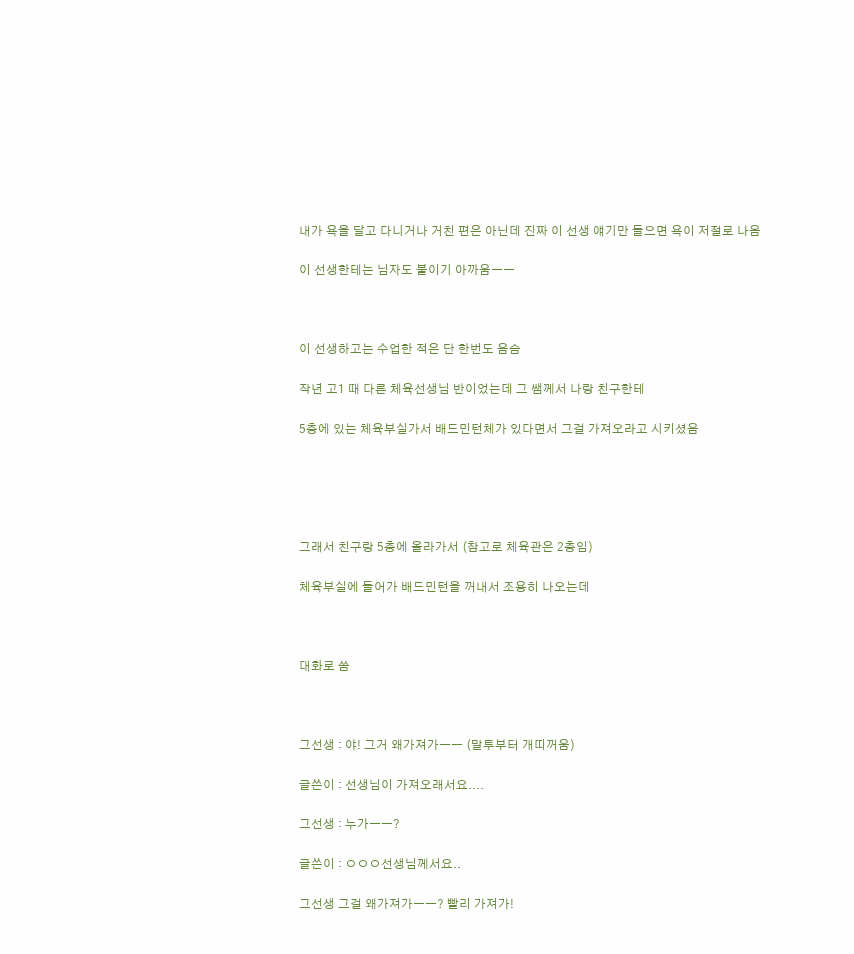내가 욕을 달고 다니거나 거친 편은 아닌데 진짜 이 선생 얘기만 들으면 욕이 저절로 나옴

이 선생한테는 님자도 붙이기 아까움ㅡㅡ



이 선생하고는 수업한 적은 단 한번도 음슴

작년 고1 때 다른 체육선생님 반이었는데 그 쌤께서 나랑 친구한테

5층에 있는 체육부실가서 배드민턴체가 있다면서 그걸 가져오라고 시키셨음





그래서 친구랑 5층에 올라가서 (참고로 체육관은 2층임)

체육부실에 들어가 배드민턴을 꺼내서 조용히 나오는데



대화로 씀



그선생 : 야! 그거 왜가져가ㅡㅡ (말투부터 개띠꺼움)

글쓴이 : 선생님이 가져오래서요....

그선생 : 누가ㅡㅡ?

글쓴이 : ㅇㅇㅇ선생님께서요..

그선생 그걸 왜가져가ㅡㅡ? 빨리 가져가!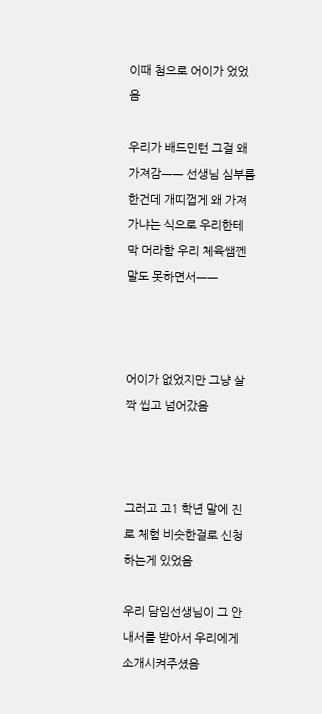이때 첨으로 어이가 었었음

우리가 배드민턴 그걸 왜 가져감ㅡㅡ 선생님 심부름 한건데 개띠껍게 왜 가져가냐는 식으로 우리한테 막 머라함 우리 체육쌤껜 말도 못하면서ㅡㅡ



어이가 없었지만 그냥 살짝 씹고 넘어갔음



그러고 고1 학년 말에 진로 체험 비슷한걸로 신청하는게 있었음

우리 담임선생님이 그 안내서를 받아서 우리에게 소개시켜주셨음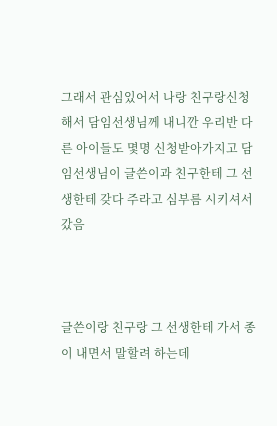그래서 관심있어서 나랑 친구랑신청해서 담임선생님께 내니깐 우리반 다른 아이들도 몇명 신청받아가지고 담임선생님이 글쓴이과 친구한테 그 선생한테 갖다 주라고 심부름 시키셔서 갔음



글쓴이랑 친구랑 그 선생한테 가서 종이 내면서 말할려 하는데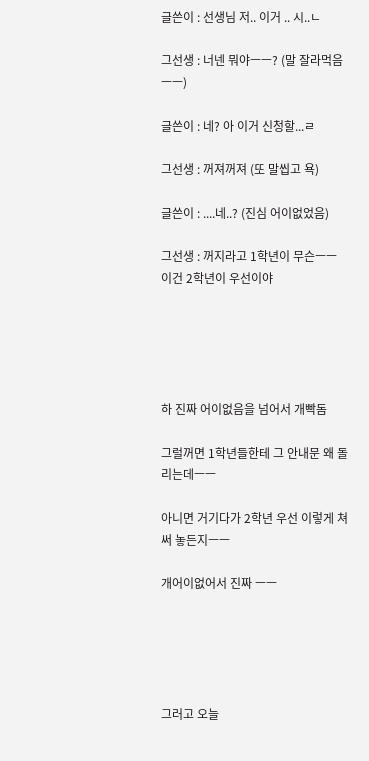글쓴이 : 선생님 저.. 이거 .. 시..ㄴ

그선생 : 너넨 뭐야ㅡㅡ? (말 잘라먹음ㅡㅡ)

글쓴이 : 네? 아 이거 신청할...ㄹ

그선생 : 꺼져꺼져 (또 말씹고 욕)

글쓴이 : ....네..? (진심 어이없었음)

그선생 : 꺼지라고 1학년이 무슨ㅡㅡ 이건 2학년이 우선이야





하 진짜 어이없음을 넘어서 개빡돔

그럴꺼면 1학년들한테 그 안내문 왜 돌리는데ㅡㅡ

아니면 거기다가 2학년 우선 이렇게 쳐 써 놓든지ㅡㅡ

개어이없어서 진짜 ㅡㅡ





그러고 오늘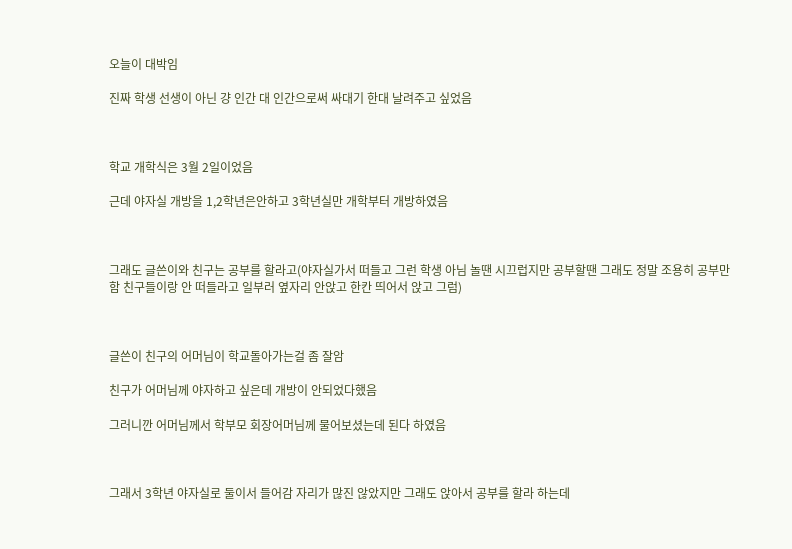오늘이 대박임

진짜 학생 선생이 아닌 걍 인간 대 인간으로써 싸대기 한대 날려주고 싶었음



학교 개학식은 3월 2일이었음

근데 야자실 개방을 1,2학년은안하고 3학년실만 개학부터 개방하였음



그래도 글쓴이와 친구는 공부를 할라고(야자실가서 떠들고 그런 학생 아님 놀땐 시끄럽지만 공부할땐 그래도 정말 조용히 공부만함 친구들이랑 안 떠들라고 일부러 옆자리 안앉고 한칸 띄어서 앉고 그럼)



글쓴이 친구의 어머님이 학교돌아가는걸 좀 잘암

친구가 어머님께 야자하고 싶은데 개방이 안되었다했음

그러니깐 어머님께서 학부모 회장어머님께 물어보셨는데 된다 하였음



그래서 3학년 야자실로 둘이서 들어감 자리가 많진 않았지만 그래도 앉아서 공부를 할라 하는데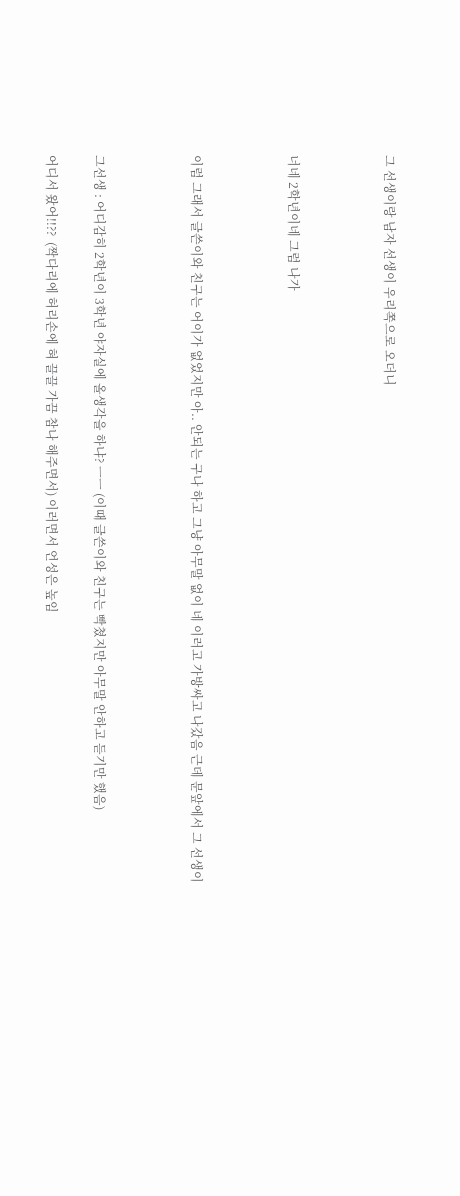그 선생이랑 남자 선생이 우리쪽으로 오더니



너네 2학년이네 그럼 나가



이럼 그래서 글쓴이와 친구는 어이가 없었지만 아.. 안되는 구나 하고 그냥 아무말 없이 네 이러고 가방싸고 나갔음 근데 문앞에서 그 선생이



그선생 : 어디감히 2학년이 3학년 야자실에 올생각을 하냐? ㅡㅡ (이때 글쓴이와 친구는 빡쳤지만 아무말 안하고 듣기만 했음)

어디서 왔어!!??  (짝다리에 허리손에 혀 끌끌 가끔 참나 해주면서) 이러면서 언성은 높임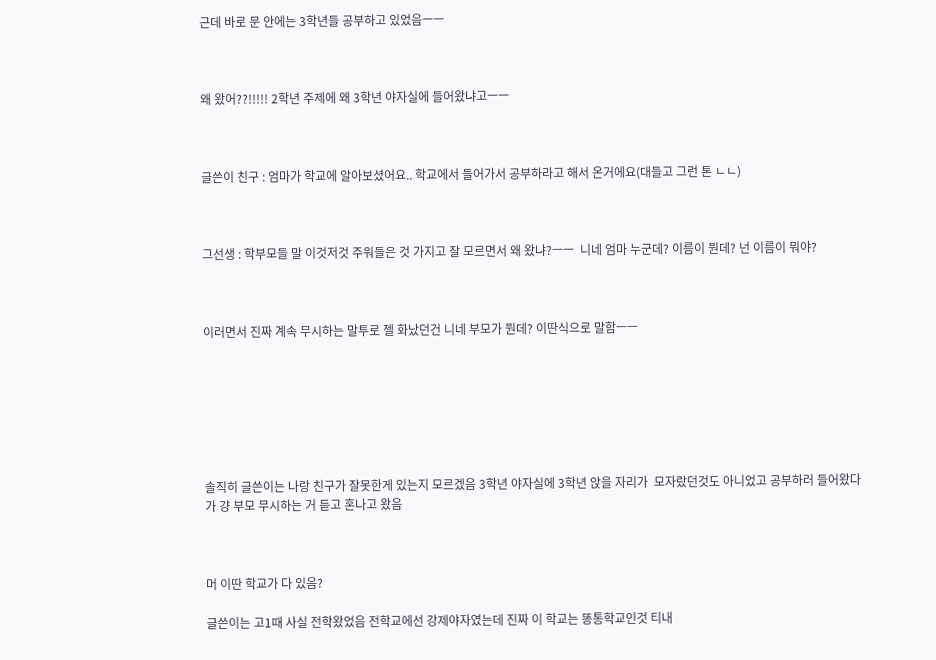근데 바로 문 안에는 3학년들 공부하고 있었음ㅡㅡ



왜 왔어??!!!!! 2학년 주제에 왜 3학년 야자실에 들어왔냐고ㅡㅡ



글쓴이 친구 : 엄마가 학교에 알아보셨어요.. 학교에서 들어가서 공부하라고 해서 온거에요(대들고 그런 톤 ㄴㄴ)



그선생 : 학부모들 말 이것저것 주워들은 것 가지고 잘 모르면서 왜 왔냐?ㅡㅡ  니네 엄마 누군데? 이름이 뭔데? 넌 이름이 뭐야?



이러면서 진짜 계속 무시하는 말투로 젤 화났던건 니네 부모가 뭔데? 이딴식으로 말함ㅡㅡ







솔직히 글쓴이는 나랑 친구가 잘못한게 있는지 모르겠음 3학년 야자실에 3학년 앉을 자리가  모자랐던것도 아니었고 공부하러 들어왔다가 걍 부모 무시하는 거 듣고 혼나고 왔음



머 이딴 학교가 다 있음?

글쓴이는 고1때 사실 전학왔었음 전학교에선 강제야자였는데 진짜 이 학교는 똥통학교인것 티내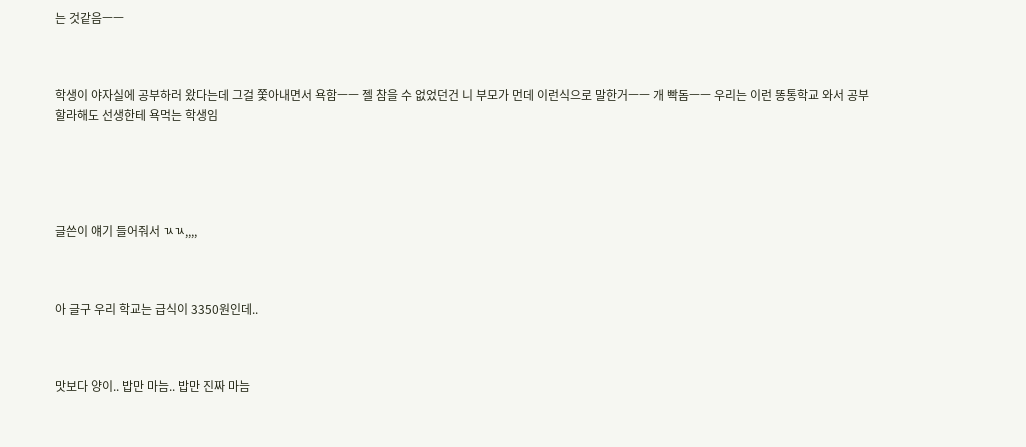는 것같음ㅡㅡ



학생이 야자실에 공부하러 왔다는데 그걸 쫓아내면서 욕함ㅡㅡ 젤 참을 수 없었던건 니 부모가 먼데 이런식으로 말한거ㅡㅡ 개 빡돔ㅡㅡ 우리는 이런 똥통학교 와서 공부할라해도 선생한테 욕먹는 학생임





글쓴이 얘기 들어줘서 ㄳㄳ,,,,



아 글구 우리 학교는 급식이 3350원인데..



맛보다 양이.. 밥만 마늠.. 밥만 진짜 마늠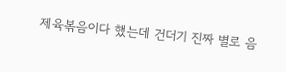제육볶음이다 했는데 건더기 진짜 별로 음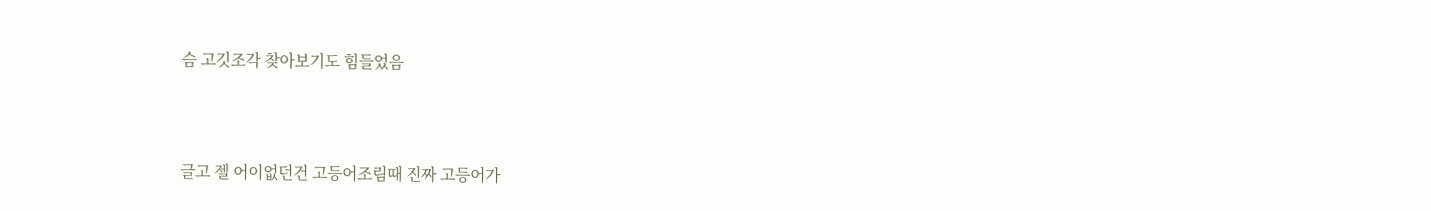슴 고깃조각 찾아보기도 힘들었음



글고 젤 어이없던건 고등어조림때 진짜 고등어가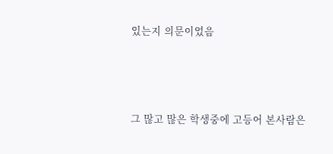있는지 의문이었음



그 많고 많은 학생중에 고등어 본사람은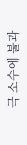극 소수에 불과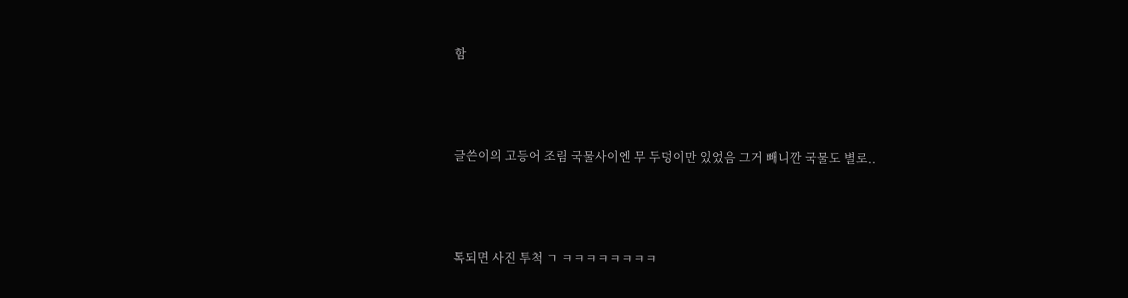함



글쓴이의 고등어 조림 국물사이엔 무 두덩이만 있었음 그거 빼니깐 국물도 별로..



톡되면 사진 투척 ㄱ ㅋㅋㅋㅋㅋㅋㅋㅋ